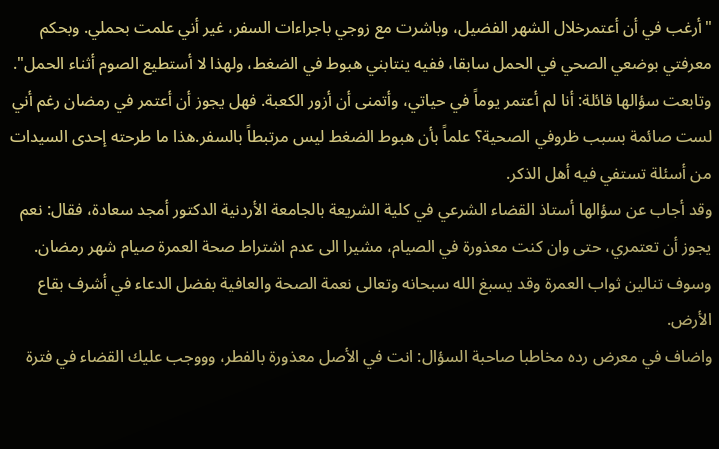"أرغب في أن أعتمرخلال الشهر الفضيل، وباشرت مع زوجي باجراءات السفر، غير أني علمت بحملي. وبحكم معرفتي بوضعي الصحي في الحمل سابقا، ففيه ينتابني هبوط في الضغط، ولهذا لا أستطيع الصوم أثناء الحمل". وتابعت سؤالها قائلة: أنا لم أعتمر يوماً في حياتي، وأتمنى أن أزور الكعبة. فهل يجوز أن أعتمر في رمضان رغم أني لست صائمة بسبب ظروفي الصحية؟ علماً بأن هبوط الضغط ليس مرتبطاً بالسفر.هذا ما طرحته إحدى السيدات من أسئلة تستفي فيه أهل الذكر.
وقد أجاب عن سؤالها أستاذ القضاء الشرعي في كلية الشريعة بالجامعة الأردنية الدكتور أمجد سعادة، فقال: نعم يجوز أن تعتمري، حتى وان كنت معذورة في الصيام، مشيرا الى عدم اشتراط صحة العمرة صيام شهر رمضان. وسوف تنالين ثواب العمرة وقد يسبغ الله سبحانه وتعالى نعمة الصحة والعافية بفضل الدعاء في أشرف بقاع الأرض.
واضاف في معرض رده مخاطبا صاحبة السؤال: انت في الأصل معذورة بالفطر، وووجب عليك القضاء في فترة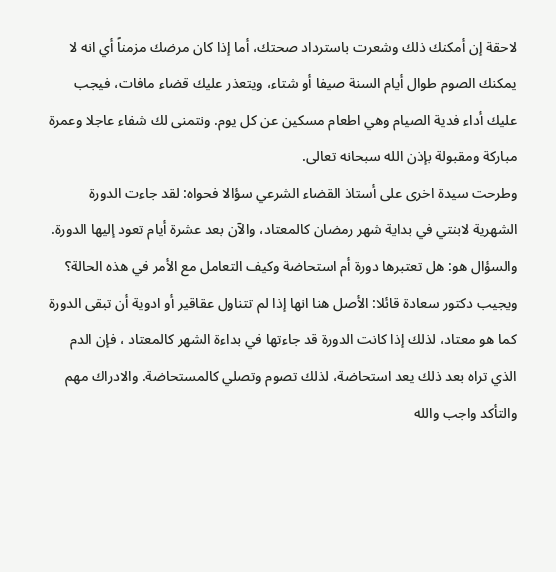لاحقة إن أمكنك ذلك وشعرت باسترداد صحتك، أما إذا كان مرضك مزمناً أي انه لا يمكنك الصوم طوال أيام السنة صيفا أو شتاء، ويتعذر عليك قضاء مافات، فيجب عليك أداء فدية الصيام وهي اطعام مسكين عن كل يوم. ونتمنى لك شفاء عاجلا وعمرة مباركة ومقبولة بإذن الله سبحانه تعالى.
وطرحت سيدة اخرى على أستاذ القضاء الشرعي سؤالا فحواه: لقد جاءت الدورة الشهرية لابنتي في بداية شهر رمضان كالمعتاد، والآن بعد عشرة أيام تعود إليها الدورة. والسؤال هو: هل تعتبرها دورة أم استحاضة وكيف التعامل مع الأمر في هذه الحالة؟
ويجيب دكتور سعادة قائلا: الأصل هنا انها إذا لم تتناول عقاقير أو ادوية أن تبقى الدورة كما هو معتاد، لذلك إذا كانت الدورة قد جاءتها في بداءة الشهر كالمعتاد ، فإن الدم الذي تراه بعد ذلك يعد استحاضة، لذلك تصوم وتصلي كالمستحاضة. والادراك مهم والتأكد واجب والله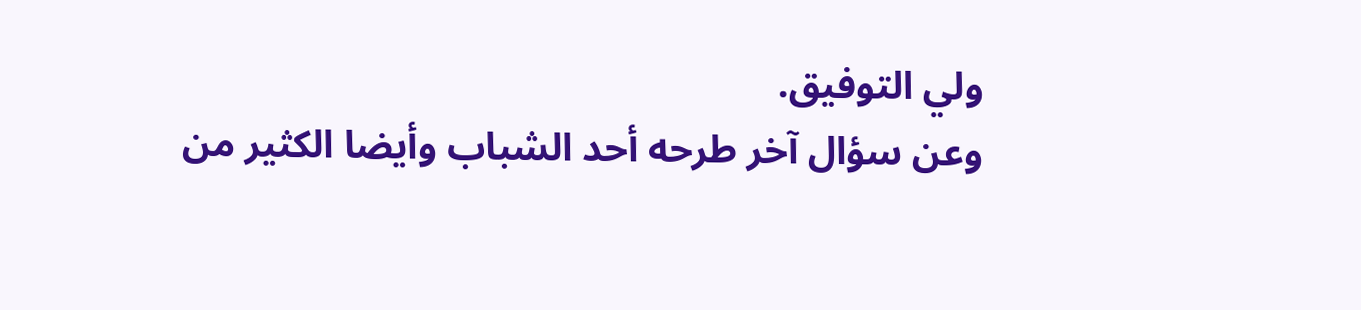ولي التوفيق.
وعن سؤال آخر طرحه أحد الشباب وأيضا الكثير من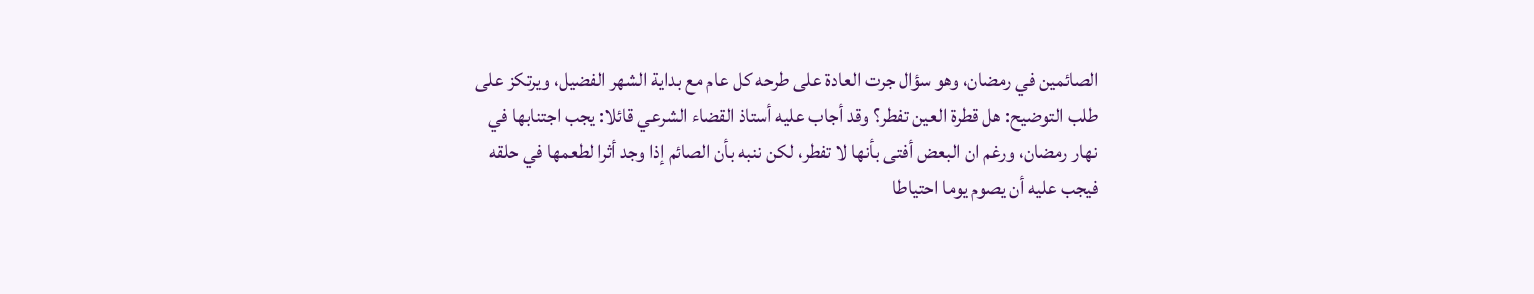الصائمين في رمضان، وهو سؤال جرت العادة على طرحه كل عام مع بداية الشهر الفضيل، ويرتكز على طلب التوضيح: هل قطرة العين تفطر؟ وقد أجاب عليه أستاذ القضاء الشرعي قائلا: يجب اجتنابها في نهار رمضان، ورغم ان البعض أفتى بأنها لا تفطر، لكن ننبه بأن الصائم إذا وجد أثرا لطعمها في حلقه فيجب عليه أن يصوم يوما احتياطا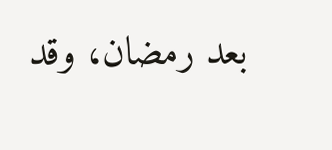بعد رمضان، وقد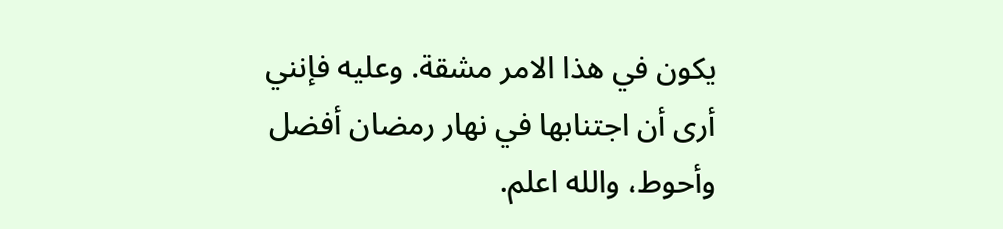يكون في هذا الامر مشقة. وعليه فإنني أرى أن اجتنابها في نهار رمضان أفضل وأحوط، والله اعلم.